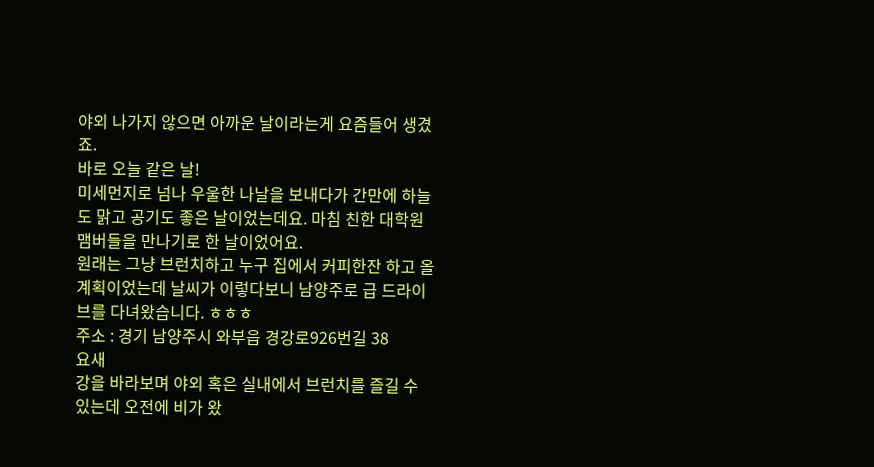야외 나가지 않으면 아까운 날이라는게 요즘들어 생겼죠.
바로 오늘 같은 날!
미세먼지로 넘나 우울한 나날을 보내다가 간만에 하늘도 맑고 공기도 좋은 날이었는데요. 마침 친한 대학원 맴버들을 만나기로 한 날이었어요.
원래는 그냥 브런치하고 누구 집에서 커피한잔 하고 올 계획이었는데 날씨가 이렇다보니 남양주로 급 드라이브를 다녀왔습니다. ㅎㅎㅎ
주소 : 경기 남양주시 와부읍 경강로926번길 38
요새
강을 바라보며 야외 혹은 실내에서 브런치를 즐길 수 있는데 오전에 비가 왔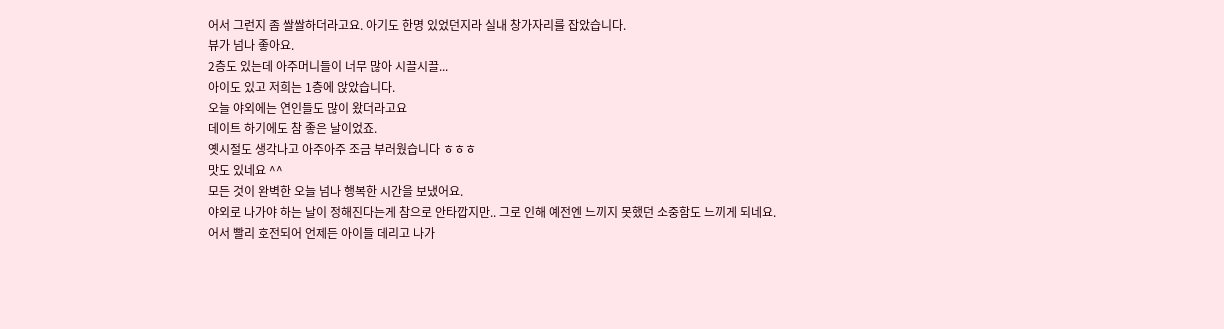어서 그런지 좀 쌀쌀하더라고요. 아기도 한명 있었던지라 실내 창가자리를 잡았습니다.
뷰가 넘나 좋아요.
2층도 있는데 아주머니들이 너무 많아 시끌시끌...
아이도 있고 저희는 1층에 앉았습니다.
오늘 야외에는 연인들도 많이 왔더라고요
데이트 하기에도 참 좋은 날이었죠.
옛시절도 생각나고 아주아주 조금 부러웠습니다 ㅎㅎㅎ
맛도 있네요 ^^
모든 것이 완벽한 오늘 넘나 행복한 시간을 보냈어요.
야외로 나가야 하는 날이 정해진다는게 참으로 안타깝지만.. 그로 인해 예전엔 느끼지 못했던 소중함도 느끼게 되네요.
어서 빨리 호전되어 언제든 아이들 데리고 나가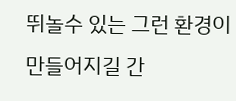뛰놀수 있는 그런 환경이 만들어지길 간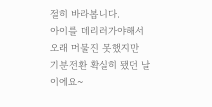절히 바라봅니다.
아이를 데리러가야해서 오래 머물진 못했지만 기분전환 확실히 됐던 날이에요~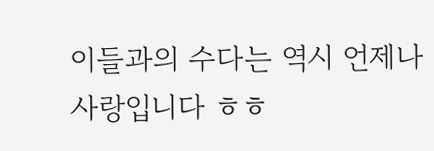이들과의 수다는 역시 언제나 사랑입니다 ㅎㅎ